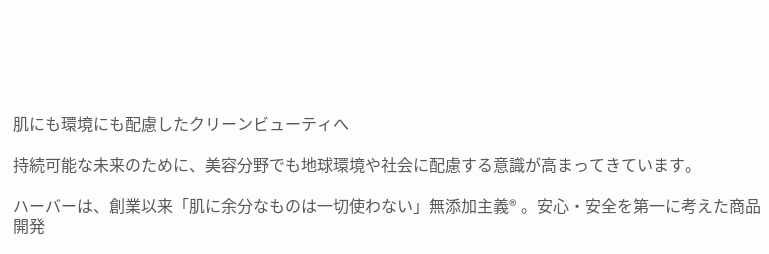肌にも環境にも配慮したクリーンビューティへ

持続可能な未来のために、美容分野でも地球環境や社会に配慮する意識が高まってきています。

ハーバーは、創業以来「肌に余分なものは一切使わない」無添加主義® 。安心・安全を第一に考えた商品開発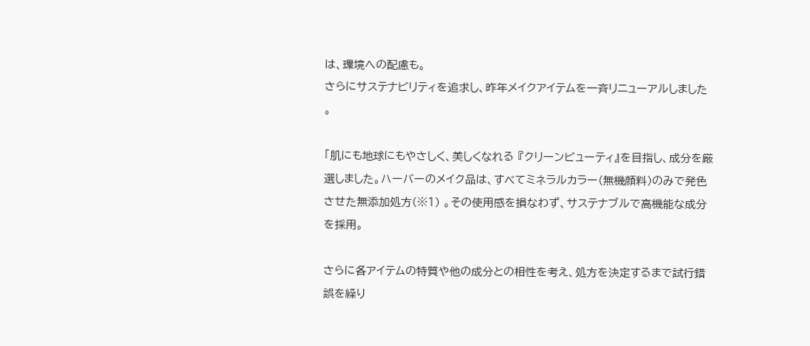は、環境への配慮も。
さらにサステナビリティを追求し、昨年メイクアイテムを一斉リニューアルしました 。

「肌にも地球にもやさしく、美しくなれる 『クリーンビューティ』を目指し、成分を厳選しました。ハーバーのメイク品は、すべてミネラルカラー(無機顔料)のみで発色させた無添加処方(※1) 。その使用感を損なわず、サステナブルで高機能な成分を採用。

さらに各アイテムの特質や他の成分との相性を考え、処方を決定するまで試行錯誤を繰り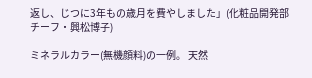返し、じつに3年もの歳月を費やしました」(化粧品開発部チーフ・興松博子)

ミネラルカラー(無機顔料)の一例。 天然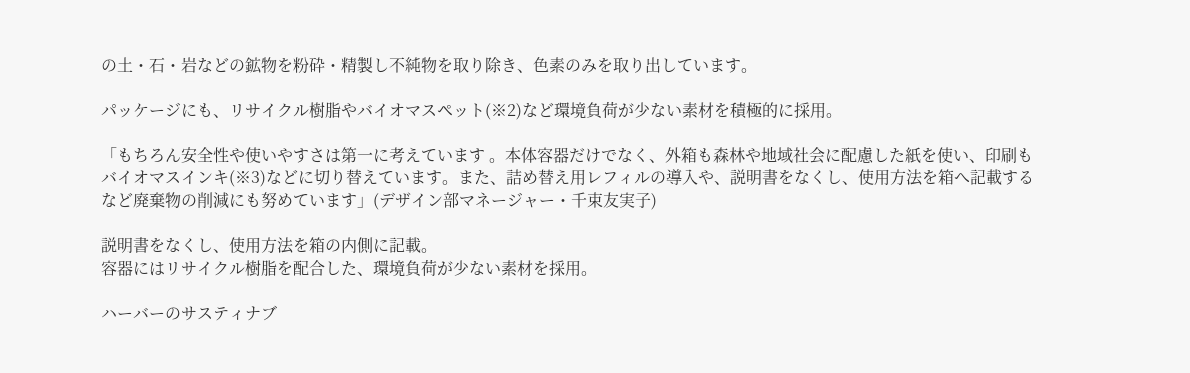の土・石・岩などの鉱物を粉砕・精製し不純物を取り除き、色素のみを取り出しています。

パッケージにも、リサイクル樹脂やバイオマスペット(※2)など環境負荷が少ない素材を積極的に採用。

「もちろん安全性や使いやすさは第一に考えています 。本体容器だけでなく、外箱も森林や地域社会に配慮した紙を使い、印刷もバイオマスインキ(※3)などに切り替えています。また、詰め替え用レフィルの導入や、説明書をなくし、使用方法を箱へ記載するなど廃棄物の削減にも努めています」(デザイン部マネージャー・千束友実子)

説明書をなくし、使用方法を箱の内側に記載。
容器にはリサイクル樹脂を配合した、環境負荷が少ない素材を採用。

ハーバーのサスティナブ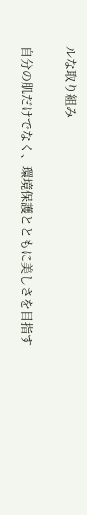ルな取り組み

自分の肌だけでなく、環境保護とともに美しさを目指す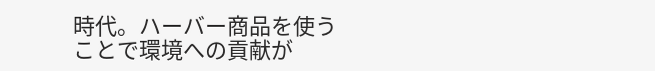時代。ハーバー商品を使うことで環境への貢献が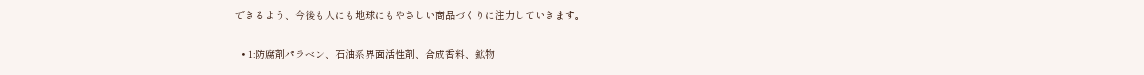できるよう、今後も人にも地球にもやさしい商品づくりに注力していきます。

  • 1:防腐剤パラベン、石油系界面活性剤、合成香料、鉱物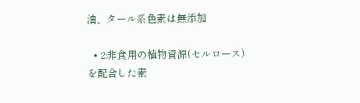油、タール系色素は無添加

  • 2:非食用の植物資源(セルロース)を配合した素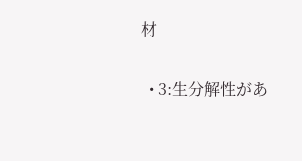材

  • 3:生分解性があ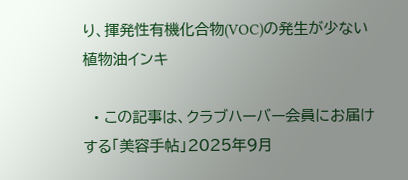り、揮発性有機化合物(VOC)の発生が少ない植物油インキ

  • この記事は、クラブハーバー会員にお届けする「美容手帖」2025年9月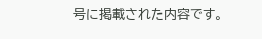号に掲載された内容です。